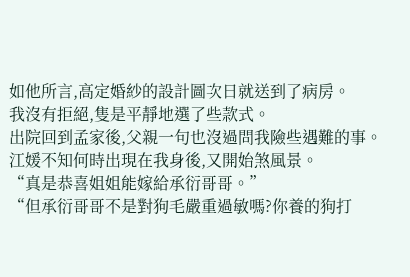如他所言,高定婚紗的設計圖次日就送到了病房。
我沒有拒絕,隻是平靜地選了些款式。
出院回到孟家後,父親一句也沒過問我險些遇難的事。
江媛不知何時出現在我身後,又開始煞風景。
“真是恭喜姐姐能嫁給承衍哥哥。”
“但承衍哥哥不是對狗毛嚴重過敏嗎?你養的狗打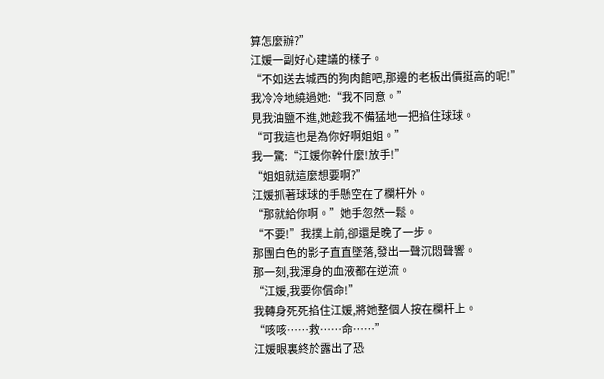算怎麼辦?”
江媛一副好心建議的樣子。
“不如送去城西的狗肉館吧,那邊的老板出價挺高的呢!”
我冷冷地繞過她:“我不同意。”
見我油鹽不進,她趁我不備猛地一把掐住球球。
“可我這也是為你好啊姐姐。”
我一驚:“江媛你幹什麼!放手!”
“姐姐就這麼想要啊?”
江媛抓著球球的手懸空在了欄杆外。
“那就給你啊。”她手忽然一鬆。
“不要!”我撲上前,卻還是晚了一步。
那團白色的影子直直墜落,發出一聲沉悶聲響。
那一刻,我渾身的血液都在逆流。
“江媛,我要你償命!”
我轉身死死掐住江媛,將她整個人按在欄杆上。
“咳咳……救……命……”
江媛眼裏終於露出了恐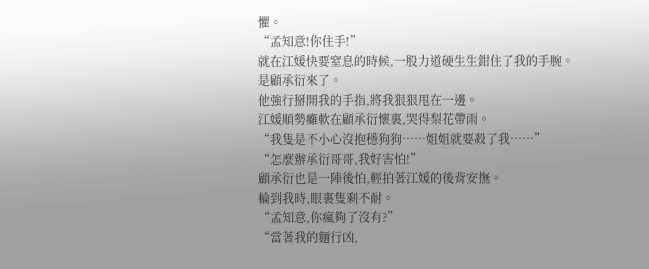懼。
“孟知意!你住手!”
就在江媛快要窒息的時候,一股力道硬生生鉗住了我的手腕。
是顧承衍來了。
他強行掰開我的手指,將我狠狠甩在一邊。
江媛順勢癱軟在顧承衍懷裏,哭得梨花帶雨。
“我隻是不小心沒抱穩狗狗……姐姐就要殺了我……”
“怎麼辦承衍哥哥,我好害怕!”
顧承衍也是一陣後怕,輕拍著江媛的後背安撫。
輪到我時,眼裏隻剩不耐。
“孟知意,你瘋夠了沒有?”
“當著我的麵行凶,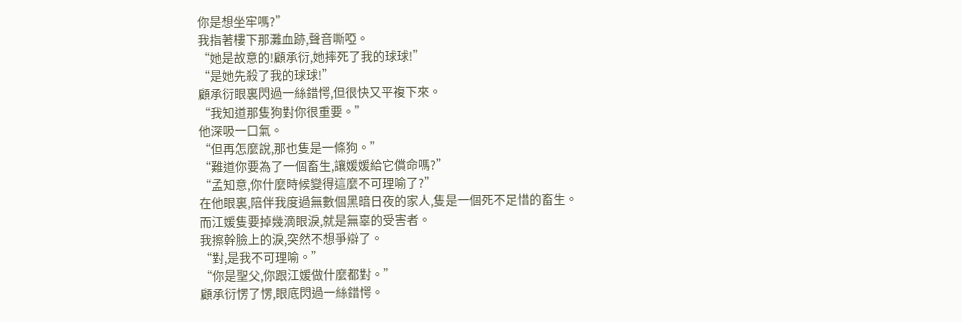你是想坐牢嗎?”
我指著樓下那灘血跡,聲音嘶啞。
“她是故意的!顧承衍,她摔死了我的球球!”
“是她先殺了我的球球!”
顧承衍眼裏閃過一絲錯愕,但很快又平複下來。
“我知道那隻狗對你很重要。”
他深吸一口氣。
“但再怎麼說,那也隻是一條狗。”
“難道你要為了一個畜生,讓媛媛給它償命嗎?”
“孟知意,你什麼時候變得這麼不可理喻了?”
在他眼裏,陪伴我度過無數個黑暗日夜的家人,隻是一個死不足惜的畜生。
而江媛隻要掉幾滴眼淚,就是無辜的受害者。
我擦幹臉上的淚,突然不想爭辯了。
“對,是我不可理喻。”
“你是聖父,你跟江媛做什麼都對。”
顧承衍愣了愣,眼底閃過一絲錯愕。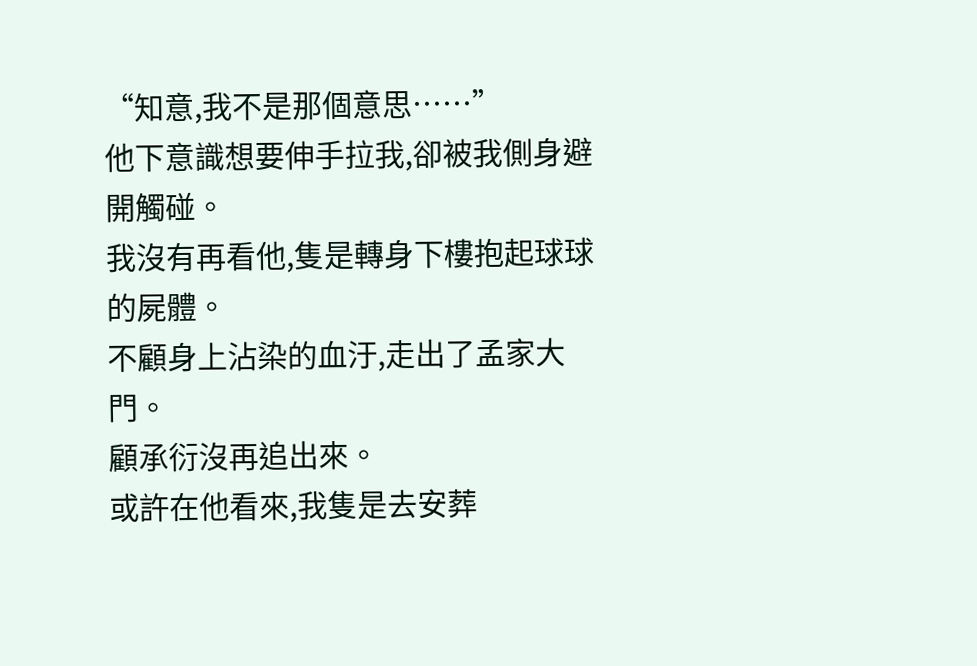“知意,我不是那個意思……”
他下意識想要伸手拉我,卻被我側身避開觸碰。
我沒有再看他,隻是轉身下樓抱起球球的屍體。
不顧身上沾染的血汙,走出了孟家大門。
顧承衍沒再追出來。
或許在他看來,我隻是去安葬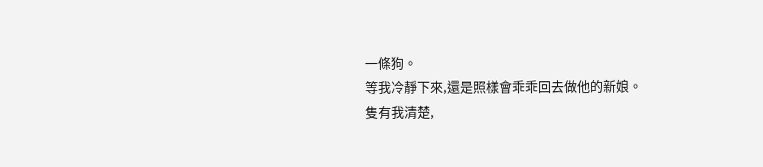一條狗。
等我冷靜下來,還是照樣會乖乖回去做他的新娘。
隻有我清楚,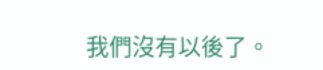我們沒有以後了。